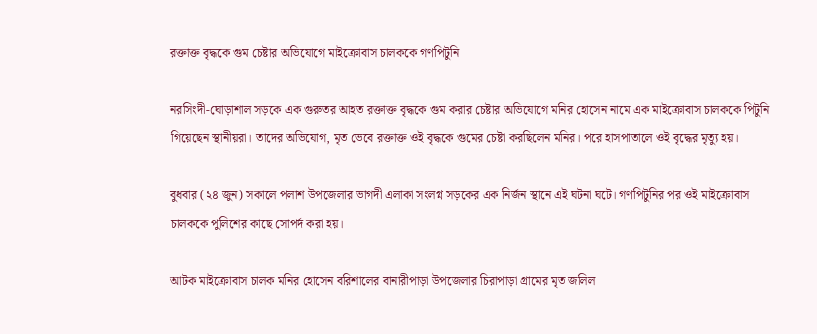রক্তাক্ত বৃদ্ধকে গুম চেষ্টার অভিযোগে মাইক্রোবাস চালককে গণপিটুনি

নরসিংদী-ঘোড়াশাল সড়কে এক গুরুতর আহত রক্তাক্ত বৃদ্ধকে গুম করার চেষ্টার অভিযোগে মনির হোসেন নামে এক মাইক্রোবাস চালককে পিটুনি গিয়েছেন স্থানীয়রা। তাদের অভিযোগ, মৃত ভেবে রক্তাক্ত ওই বৃদ্ধকে গুমের চেষ্টা করছিলেন মনির। পরে হাসপাতালে ওই বৃদ্ধের মৃত্যু হয়।

বুধবার (২৪ জুন) সকালে পলাশ উপজেলার ভাগদী এলাকা সংলগ্ন সড়কের এক নির্জন স্থানে এই ঘটনা ঘটে। গণপিটুনির পর ওই মাইক্রোবাস চালককে পুলিশের কাছে সোপর্দ করা হয়।

আটক মাইক্রোবাস চালক মনির হোসেন বরিশালের বানারীপাড়া উপজেলার চিরাপাড়া গ্রামের মৃত জলিল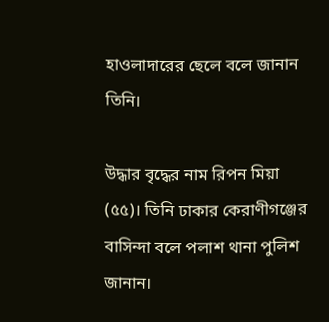হাওলাদারের ছেলে বলে জানান তিনি।

উদ্ধার বৃদ্ধের নাম রিপন মিয়া (৫৫)। তিনি ঢাকার কেরাণীগঞ্জের বাসিন্দা বলে পলাশ থানা পুলিশ জানান।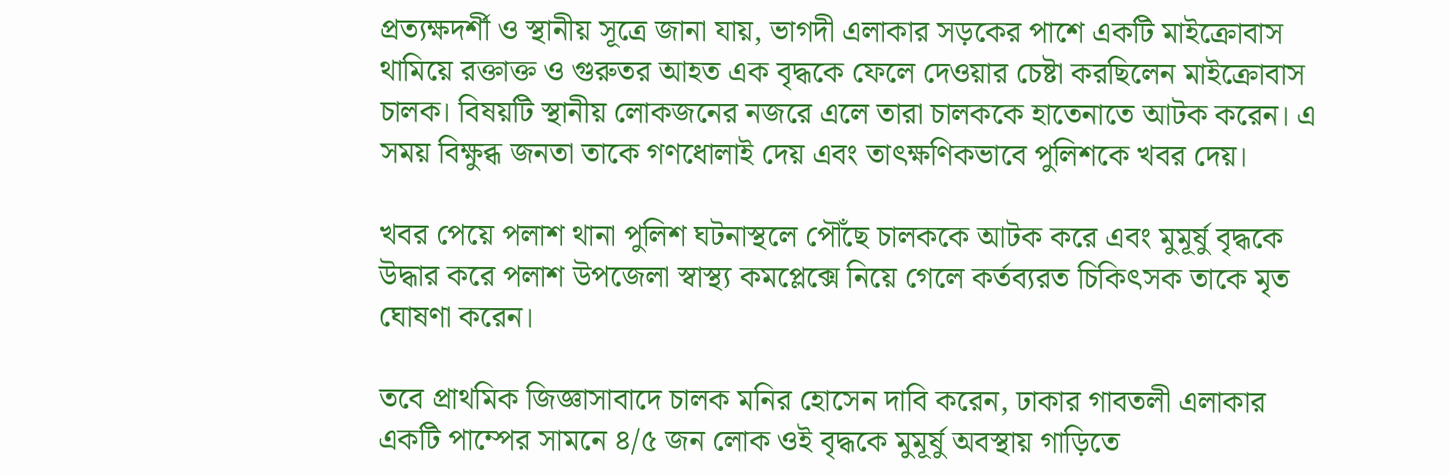প্রত্যক্ষদর্শী ও স্থানীয় সূত্রে জানা যায়, ভাগদী এলাকার সড়কের পাশে একটি মাইক্রোবাস থামিয়ে রক্তাক্ত ও গুরুতর আহত এক বৃদ্ধকে ফেলে দেওয়ার চেষ্টা করছিলেন মাইক্রোবাস চালক। বিষয়টি স্থানীয় লোকজনের নজরে এলে তারা চালককে হাতেনাতে আটক করেন। এ সময় বিক্ষুব্ধ জনতা তাকে গণধোলাই দেয় এবং তাৎক্ষণিকভাবে পুলিশকে খবর দেয়।

খবর পেয়ে পলাশ থানা পুলিশ ঘটনাস্থলে পৌঁছে চালককে আটক করে এবং মুমূর্ষু বৃদ্ধকে উদ্ধার করে পলাশ উপজেলা স্বাস্থ্য কমপ্লেক্সে নিয়ে গেলে কর্তব্যরত চিকিৎসক তাকে মৃত ঘোষণা করেন।

তবে প্রাথমিক জিজ্ঞাসাবাদে চালক মনির হোসেন দাবি করেন, ঢাকার গাবতলী এলাকার একটি পাম্পের সামনে ৪/৫ জন লোক ওই বৃদ্ধকে মুমূর্ষু অবস্থায় গাড়িতে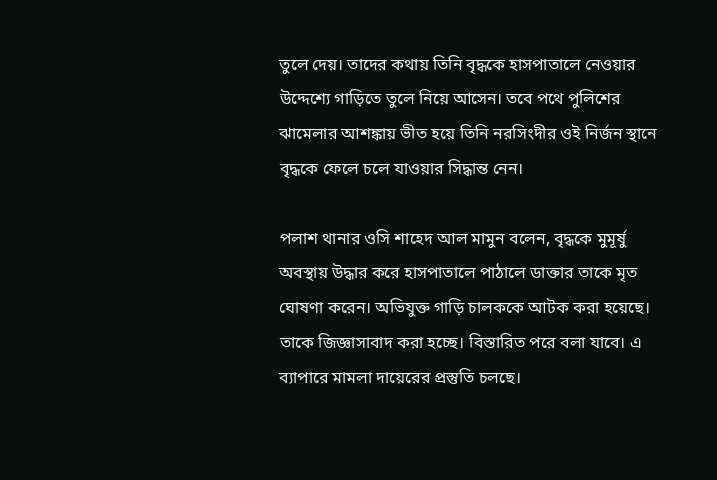তুলে দেয়। তাদের কথায় তিনি বৃদ্ধকে হাসপাতালে নেওয়ার উদ্দেশ্যে গাড়িতে তুলে নিয়ে আসেন। তবে পথে পুলিশের ঝামেলার আশঙ্কায় ভীত হয়ে তিনি নরসিংদীর ওই নির্জন স্থানে বৃদ্ধকে ফেলে চলে যাওয়ার সিদ্ধান্ত নেন।

পলাশ থানার ওসি শাহেদ আল মামুন বলেন, বৃদ্ধকে মুমূর্ষু অবস্থায় উদ্ধার করে হাসপাতালে পাঠালে ডাক্তার তাকে মৃত ঘোষণা করেন। অভিযুক্ত গাড়ি চালককে আটক করা হয়েছে। তাকে জিজ্ঞাসাবাদ করা হচ্ছে। বিস্তারিত পরে বলা যাবে। এ ব্যাপারে মামলা দায়েরের প্রস্তুতি চলছে।